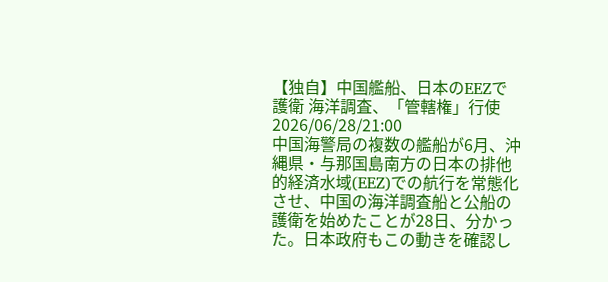【独自】中国艦船、日本のEEZで護衛 海洋調査、「管轄権」行使
2026/06/28/21:00
中国海警局の複数の艦船が6月、沖縄県・与那国島南方の日本の排他的経済水域(EEZ)での航行を常態化させ、中国の海洋調査船と公船の護衛を始めたことが28日、分かった。日本政府もこの動きを確認し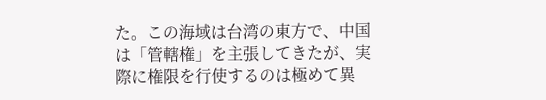た。この海域は台湾の東方で、中国は「管轄権」を主張してきたが、実際に権限を行使するのは極めて異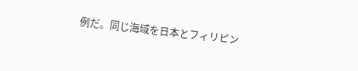例だ。同じ海域を日本とフィリピン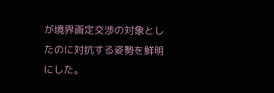が境界画定交渉の対象としたのに対抗する姿勢を鮮明にした。